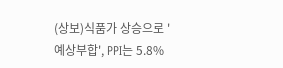(상보)식품가 상승으로 '예상부합', PPI는 5.8%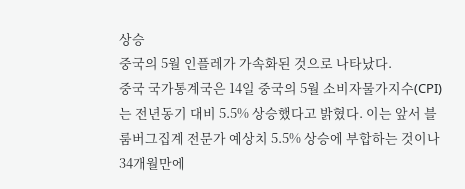상승
중국의 5월 인플레가 가속화된 것으로 나타났다.
중국 국가통계국은 14일 중국의 5월 소비자물가지수(CPI)는 전년동기 대비 5.5% 상승했다고 밝혔다. 이는 앞서 블룸버그집계 전문가 예상치 5.5% 상승에 부합하는 것이나 34개월만에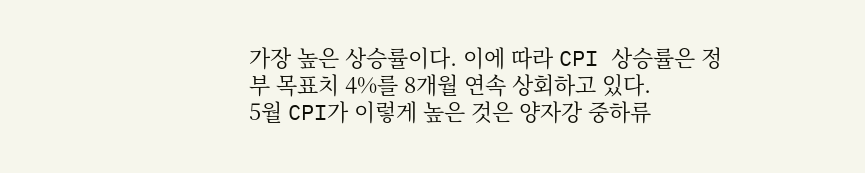가장 높은 상승률이다. 이에 따라 CPI 상승률은 정부 목표치 4%를 8개월 연속 상회하고 있다.
5월 CPI가 이렇게 높은 것은 양자강 중하류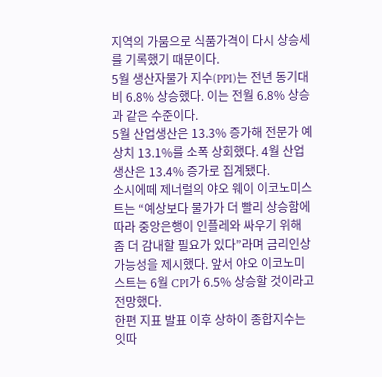지역의 가뭄으로 식품가격이 다시 상승세를 기록했기 때문이다.
5월 생산자물가 지수(PPI)는 전년 동기대비 6.8% 상승했다. 이는 전월 6.8% 상승과 같은 수준이다.
5월 산업생산은 13.3% 증가해 전문가 예상치 13.1%를 소폭 상회했다. 4월 산업생산은 13.4% 증가로 집계됐다.
소시에떼 제너럴의 야오 웨이 이코노미스트는 “예상보다 물가가 더 빨리 상승함에 따라 중앙은행이 인플레와 싸우기 위해 좀 더 감내할 필요가 있다”라며 금리인상 가능성을 제시했다. 앞서 야오 이코노미스트는 6월 CPI가 6.5% 상승할 것이라고 전망했다.
한편 지표 발표 이후 상하이 종합지수는 잇따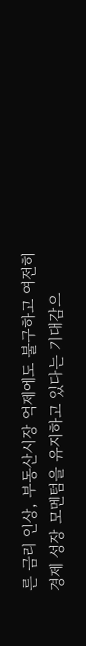른 금리 인상, 부동산시장 억제에도 불구하고 여전히 경제 성장 모멘텀을 유지하고 있다는 기대감으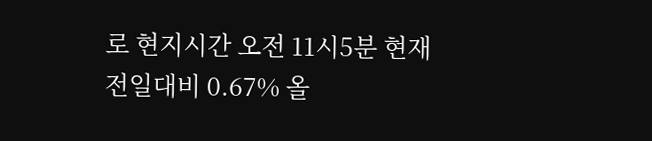로 현지시간 오전 11시5분 현재 전일대비 0.67% 올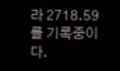라 2718.59를 기록중이다.